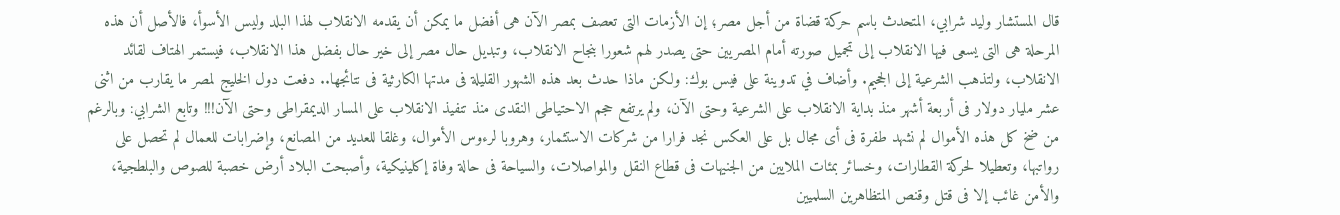قال المستشار وليد شرابي، المتحدث باسم حركة قضاة من أجل مصر؛ إن الأزمات التى تعصف بمصر الآن هى أفضل ما يمكن أن يقدمه الانقلاب لهذا البلد وليس الأسوأ، فالأصل أن هذه المرحلة هى التى يسعى فيها الانقلاب إلى تجميل صورته أمام المصريين حتى يصدر لهم شعورا بنجاح الانقلاب، وتبديل حال مصر إلى خير حال بفضل هذا الانقلاب، فيستمر الهتاف لقائد الانقلاب، ولتذهب الشرعية إلى الجحيم. وأضاف في تدوينة على فيس بوك: ولكن ماذا حدث بعد هذه الشهور القليلة فى مدتها الكارثية فى نتائجها.. دفعت دول الخليج لمصر ما يقارب من اثنى عشر مليار دولار فى أربعة أشهر منذ بداية الانقلاب على الشرعية وحتى الآن، ولم يرتفع حجم الاحتياطى النقدى منذ تنفيذ الانقلاب على المسار الديمقراطى وحتى الآن!!! وتابع الشرابي: وبالرغم من ضخ كل هذه الأموال لم نشهد طفرة فى أى مجال بل على العكس نجد فرارا من شركات الاستثمار، وهروبا لرءوس الأموال، وغلقا للعديد من المصانع، وإضرابات للعمال لم تحصل على رواتبها، وتعطيلا لحركة القطارات، وخسائر بمئات الملايين من الجنيهات فى قطاع النقل والمواصلات، والسياحة فى حالة وفاة إكلينيكية، وأصبحت البلاد أرض خصبة للصوص والبلطجية، والأمن غائب إلا فى قتل وقنص المتظاهرين السلميين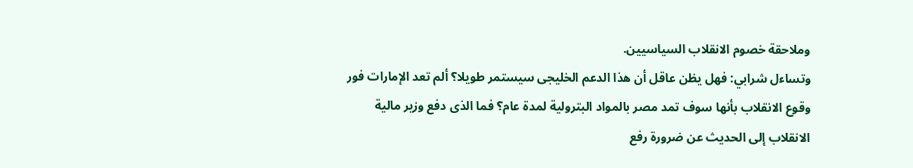وملاحقة خصوم الانقلاب السياسيين.
وتساءل شرابي: فهل يظن عاقل أن هذا الدعم الخليجى سيستمر طويلا؟ ألم تعد الإمارات فور وقوع الانقلاب بأنها سوف تمد مصر بالمواد البترولية لمدة عام؟ فما الذى دفع وزير مالية الانقلاب إلى الحديث عن ضرورة رفع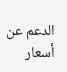الدعم عن أسعار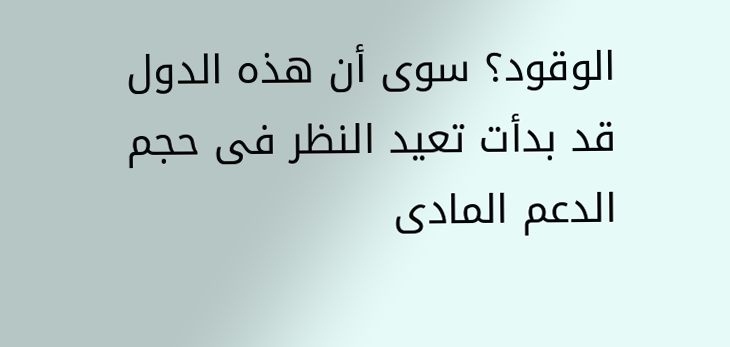الوقود؟ سوى أن هذه الدول قد بدأت تعيد النظر فى حجم الدعم المادى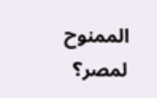الممنوح لمصر؟